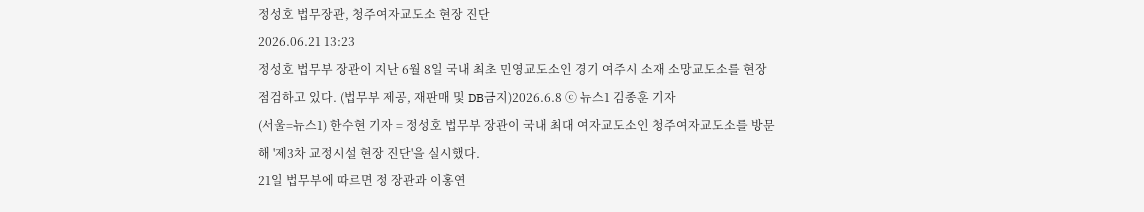정성호 법무장관, 청주여자교도소 현장 진단
2026.06.21 13:23
정성호 법무부 장관이 지난 6월 8일 국내 최초 민영교도소인 경기 여주시 소재 소망교도소를 현장 점검하고 있다. (법무부 제공, 재판매 및 DB금지)2026.6.8 ⓒ 뉴스1 김종훈 기자
(서울=뉴스1) 한수현 기자 = 정성호 법무부 장관이 국내 최대 여자교도소인 청주여자교도소를 방문해 '제3차 교정시설 현장 진단'을 실시했다.
21일 법무부에 따르면 정 장관과 이홍연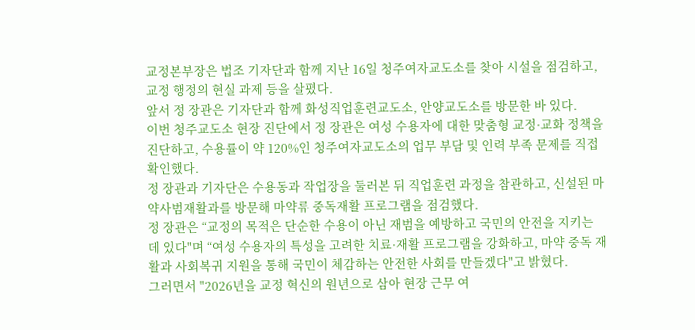교정본부장은 법조 기자단과 함께 지난 16일 청주여자교도소를 찾아 시설을 점검하고, 교정 행정의 현실 과제 등을 살폈다.
앞서 정 장관은 기자단과 함께 화성직업훈련교도소, 안양교도소를 방문한 바 있다.
이번 청주교도소 현장 진단에서 정 장관은 여성 수용자에 대한 맞춤형 교정·교화 정책을 진단하고, 수용률이 약 120%인 청주여자교도소의 업무 부담 및 인력 부족 문제를 직접 확인했다.
정 장관과 기자단은 수용동과 작업장을 둘러본 뒤 직업훈련 과정을 참관하고, 신설된 마약사범재활과를 방문해 마약류 중독재활 프로그램을 점검했다.
정 장관은 “교정의 목적은 단순한 수용이 아닌 재범을 예방하고 국민의 안전을 지키는 데 있다"며 “여성 수용자의 특성을 고려한 치료·재활 프로그램을 강화하고, 마약 중독 재활과 사회복귀 지원을 통해 국민이 체감하는 안전한 사회를 만들겠다"고 밝혔다.
그러면서 "2026년을 교정 혁신의 원년으로 삼아 현장 근무 여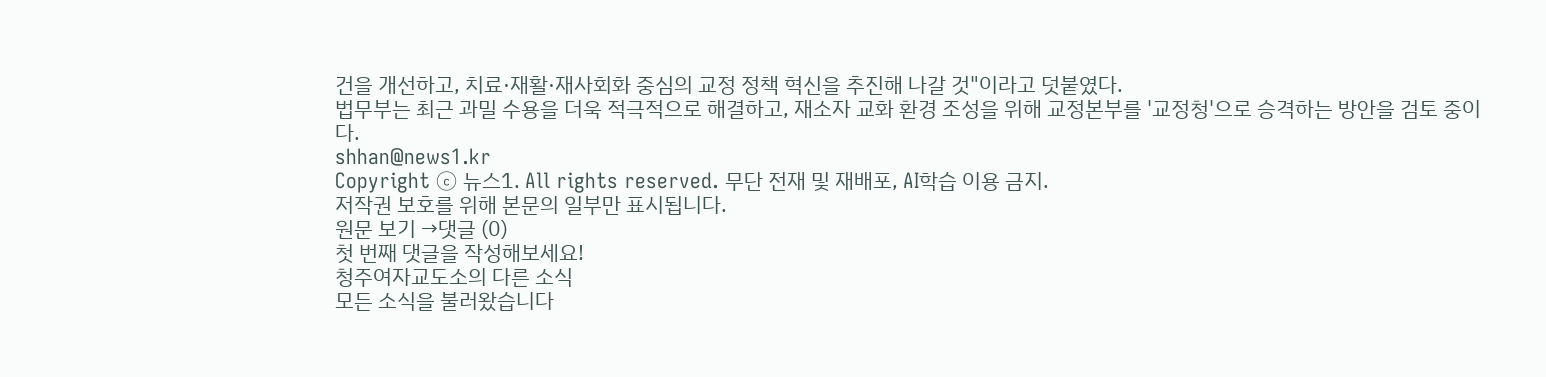건을 개선하고, 치료·재활·재사회화 중심의 교정 정책 혁신을 추진해 나갈 것"이라고 덧붙였다.
법무부는 최근 과밀 수용을 더욱 적극적으로 해결하고, 재소자 교화 환경 조성을 위해 교정본부를 '교정청'으로 승격하는 방안을 검토 중이다.
shhan@news1.kr
Copyright ⓒ 뉴스1. All rights reserved. 무단 전재 및 재배포, AI학습 이용 금지.
저작권 보호를 위해 본문의 일부만 표시됩니다.
원문 보기 →댓글 (0)
첫 번째 댓글을 작성해보세요!
청주여자교도소의 다른 소식
모든 소식을 불러왔습니다